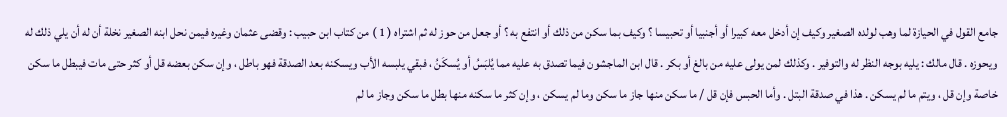جامع القول في الحيازة لما وهب لولده الصغير وكيف إن أدخل معه كبيرا أو أجنبيا أو تحبيسا ؟ وكيف بما سكن من ذلك أو انتفع به ؟ أو جعل من حوز له ثم اشتراه ( 1 ) من كتاب ابن حبيب : وقضى عثمان وغيره فيمن نحل ابنه الصغير نخلة أن له أن يلي ذلك له ويحوزه . قال مالك : يليه بوجه النظر له والتوفير . وكذلك لمن يولى عليه من بالغ أو بكر . قال ابن الماجشون فيما تصدق به عليه مما يُلبَسُ أو يُسكَنُ ، فبقي يلبسه الأب ويسكنه بعد الصدقة فهو باطل ، وإن سكن بعضه قل أو كثر حتى مات فيبطل ما سكن خاصة وإن قل ، ويتم ما لم يسكن . هذا في صدقة البتل . وأما الحبس فإن قل / ما سكن منها جاز ما سكن وما لم يسكن ، وإن كثر ما سكنه منها بطل ما سكن وجاز ما لم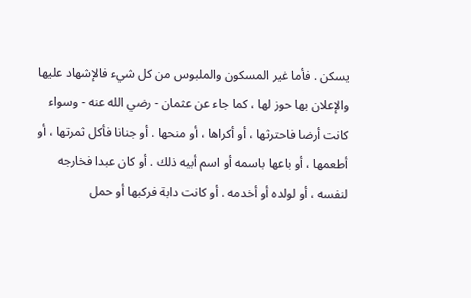يسكن . فأما غير المسكون والملبوس من كل شيء فالإشهاد عليها والإعلان بها حوز لها ، كما جاء عن عثمان - رضي الله عنه - وسواء كانت أرضا فاحترثها ، أو أكراها ، أو منحها . أو جنانا فأكل ثمرتها ، أو أطعمها ، أو باعها باسمه أو اسم أبيه ذلك . أو كان عبدا فخارجه لنفسه ، أو لولده أو أخدمه . أو كانت دابة فركبها أو حمل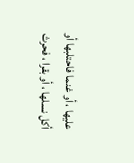عليها ، أو غنما فاحتلبها أو أكل نسلها ، أو بقرا ، فحرث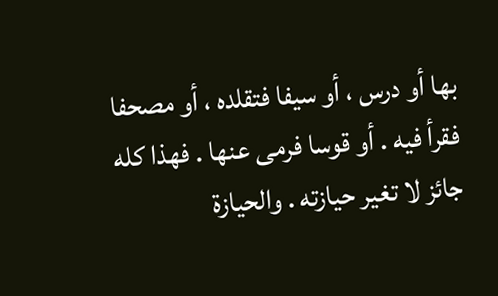بها أو درس ، أو سيفا فتقلده ، أو مصحفا فقرأ فيه . أو قوسا فرمى عنها . فهذا كله جائز لا تغير حيازته . والحيازة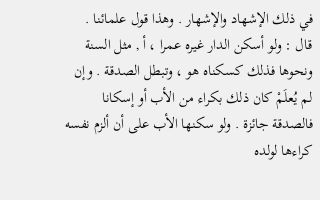في ذلك الإشهاد والإشهار . وهذا قول علمائنا . قال : ولو أسكن الدار غيره عمرا ، أ , مثل السنة ونحوها فذلك كسكناه هو ، وتبطل الصدقة . وإن لم يُعلَمْ كان ذلك بكراء من الأب أو إسكانا فالصدقة جائزة . ولو سكنها الأب على أن ألزم نفسه كراءها لولده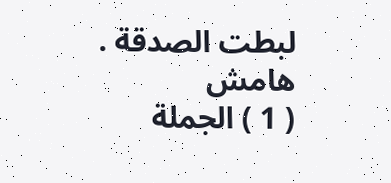لبطت الصدقة .
هامش
( 1 ) الجملة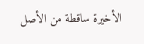الأخيرة ساقطة من الأصل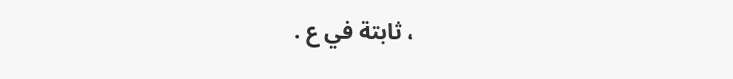، ثابتة في ع .